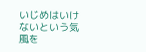いじめはいけないという気風を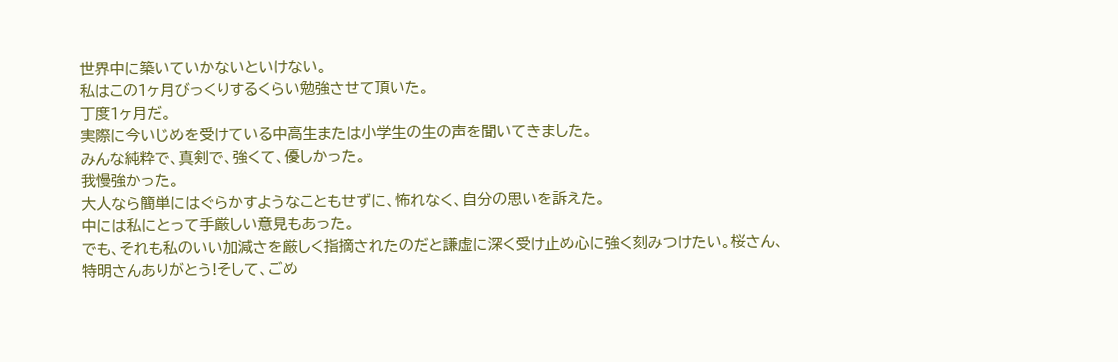世界中に築いていかないといけない。
私はこの1ヶ月びっくりするくらい勉強させて頂いた。
丁度1ヶ月だ。
実際に今いじめを受けている中高生または小学生の生の声を聞いてきました。
みんな純粋で、真剣で、強くて、優しかった。
我慢強かった。
大人なら簡単にはぐらかすようなこともせずに、怖れなく、自分の思いを訴えた。
中には私にとって手厳しい意見もあった。
でも、それも私のいい加減さを厳しく指摘されたのだと謙虚に深く受け止め心に強く刻みつけたい。桜さん、特明さんありがとう!そして、ごめ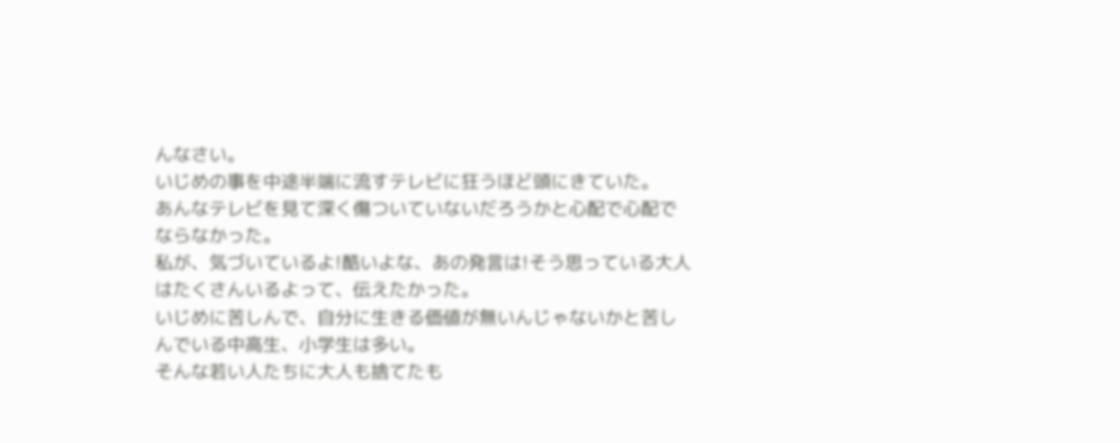んなさい。
いじめの事を中途半端に流すテレビに狂うほど頭にきていた。
あんなテレビを見て深く傷ついていないだろうかと心配で心配でならなかった。
私が、気づいているよ!酷いよな、あの発言は!そう思っている大人はたくさんいるよって、伝えたかった。
いじめに苦しんで、自分に生きる価値が無いんじゃないかと苦しんでいる中高生、小学生は多い。
そんな若い人たちに大人も捨てたも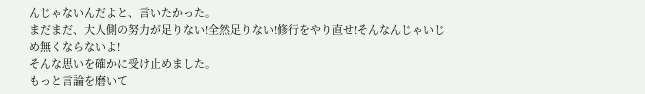んじゃないんだよと、言いたかった。
まだまだ、大人側の努力が足りない!全然足りない!修行をやり直せ!そんなんじゃいじめ無くならないよ!
そんな思いを確かに受け止めました。
もっと言論を磨いて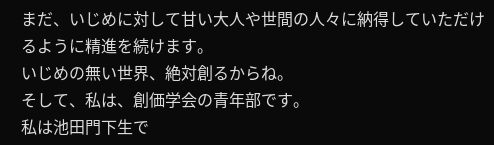まだ、いじめに対して甘い大人や世間の人々に納得していただけるように精進を続けます。
いじめの無い世界、絶対創るからね。
そして、私は、創価学会の青年部です。
私は池田門下生で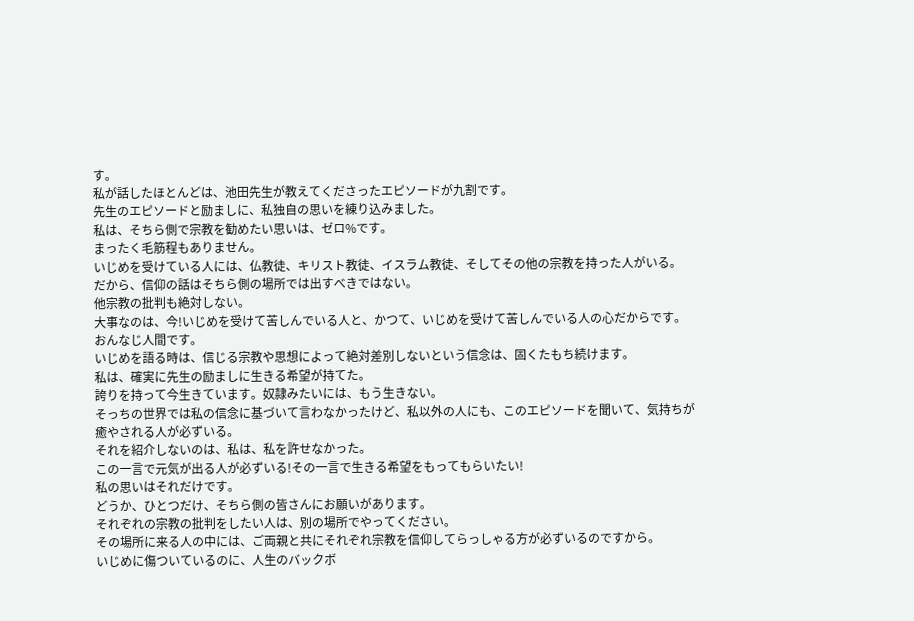す。
私が話したほとんどは、池田先生が教えてくださったエピソードが九割です。
先生のエピソードと励ましに、私独自の思いを練り込みました。
私は、そちら側で宗教を勧めたい思いは、ゼロ%です。
まったく毛筋程もありません。
いじめを受けている人には、仏教徒、キリスト教徒、イスラム教徒、そしてその他の宗教を持った人がいる。
だから、信仰の話はそちら側の場所では出すべきではない。
他宗教の批判も絶対しない。
大事なのは、今!いじめを受けて苦しんでいる人と、かつて、いじめを受けて苦しんでいる人の心だからです。
おんなじ人間です。
いじめを語る時は、信じる宗教や思想によって絶対差別しないという信念は、固くたもち続けます。
私は、確実に先生の励ましに生きる希望が持てた。
誇りを持って今生きています。奴隷みたいには、もう生きない。
そっちの世界では私の信念に基づいて言わなかったけど、私以外の人にも、このエピソードを聞いて、気持ちが癒やされる人が必ずいる。
それを紹介しないのは、私は、私を許せなかった。
この一言で元気が出る人が必ずいる!その一言で生きる希望をもってもらいたい!
私の思いはそれだけです。
どうか、ひとつだけ、そちら側の皆さんにお願いがあります。
それぞれの宗教の批判をしたい人は、別の場所でやってください。
その場所に来る人の中には、ご両親と共にそれぞれ宗教を信仰してらっしゃる方が必ずいるのですから。
いじめに傷ついているのに、人生のバックボ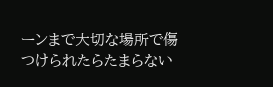ーンまで大切な場所で傷つけられたらたまらない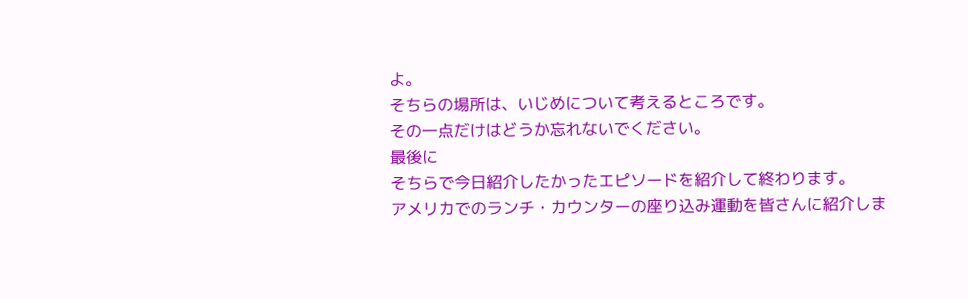よ。
そちらの場所は、いじめについて考えるところです。
その一点だけはどうか忘れないでください。
最後に
そちらで今日紹介したかったエピソードを紹介して終わります。
アメリカでのランチ・カウンターの座り込み運動を皆さんに紹介しま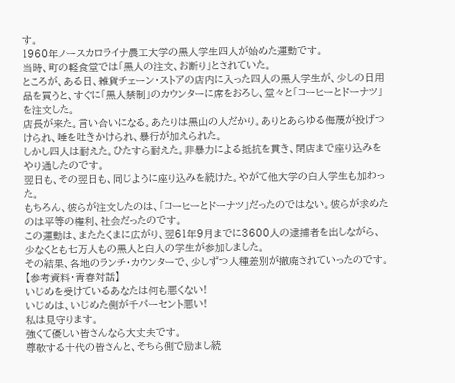す。
1960年ノースカロライナ農工大学の黒人学生四人が始めた運動です。
当時、町の軽食堂では「黒人の注文、お断り」とされていた。
ところが、ある日、雑貨チェーン・ストアの店内に入った四人の黒人学生が、少しの日用品を買うと、すぐに「黒人禁制」のカウンターに席をおろし、堂々と「コーヒーとドーナツ」を注文した。
店長が来た。言い合いになる。あたりは黒山の人だかり。ありとあらゆる侮蔑が投げつけられ、唾を吐きかけられ、暴行が加えられた。
しかし四人は耐えた。ひたすら耐えた。非暴力による抵抗を貫き、閉店まで座り込みをやり通したのです。
翌日も、その翌日も、同じように座り込みを続けた。やがて他大学の白人学生も加わった。
もちろん、彼らが注文したのは、「コーヒーとドーナツ」だったのではない。彼らが求めたのは平等の権利、社会だったのです。
この運動は、またたくまに広がり、翌61年9月までに3600人の逮捕者を出しながら、少なくとも七万人もの黒人と白人の学生が参加しました。
その結果、各地のランチ・カウンターで、少しずつ人種差別が撤廃されていったのです。
【参考資料・青春対話】
いじめを受けているあなたは何も悪くない!
いじめは、いじめた側が千パーセント悪い!
私は見守ります。
強くて優しい皆さんなら大丈夫です。
尊敬する十代の皆さんと、そちら側で励まし続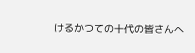けるかつての十代の皆さんへ